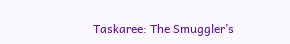Taskaree: The Smuggler’s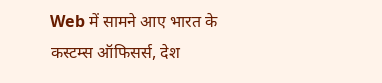Web में सामने आए भारत के कस्टम्स ऑफिसर्स, देश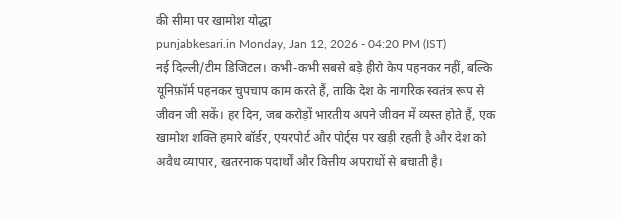की सीमा पर खामोश योद्धा
punjabkesari.in Monday, Jan 12, 2026 - 04:20 PM (IST)
नई दिल्ली/टीम डिजिटल। कभी-कभी सबसे बड़े हीरो केप पहनकर नहीं, बल्कि यूनिफ़ॉर्म पहनकर चुपचाप काम करते हैं, ताकि देश के नागरिक स्वतंत्र रूप से जीवन जी सकें। हर दिन, जब करोड़ों भारतीय अपने जीवन में व्यस्त होते हैं, एक खामोश शक्ति हमारे बॉर्डर, एयरपोर्ट और पोर्ट्स पर खड़ी रहती है और देश को अवैध व्यापार, खतरनाक पदार्थों और वित्तीय अपराधों से बचाती है।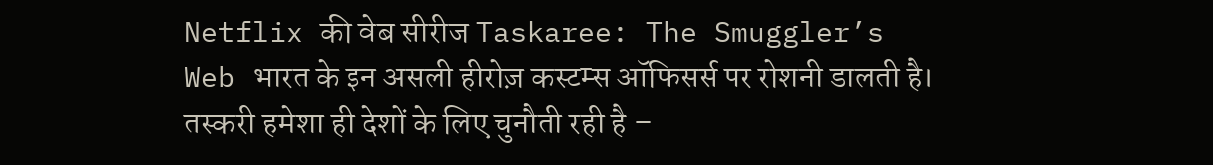Netflix की वेब सीरीज Taskaree: The Smuggler’s Web भारत के इन असली हीरोज़ कस्टम्स ऑफिसर्स पर रोशनी डालती है।
तस्करी हमेशा ही देशों के लिए चुनौती रही है –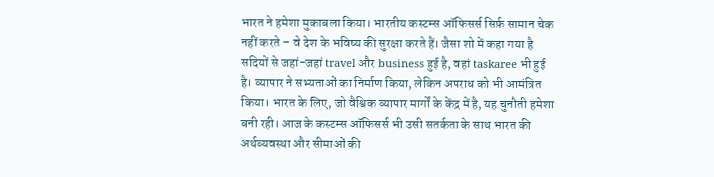भारत ने हमेशा मुकाबला किया। भारतीय कस्टम्स ऑफिसर्स सिर्फ़ सामान चेक नहीं करते – वे देश के भविष्य की सुरक्षा करते हैं। जैसा शो में कहा गया है सदियों से जहां-जहां travel और business हुई है, वहां taskaree भी हुई है। व्यापार ने सभ्यताओं का निर्माण किया, लेकिन अपराध को भी आमंत्रित किया। भारत के लिए, जो वैश्विक व्यापार मार्गों के केंद्र में है, यह चुनौती हमेशा बनी रही। आज के कस्टम्स ऑफिसर्स भी उसी सतर्कता के साथ भारत की अर्थव्यवस्था और सीमाओं की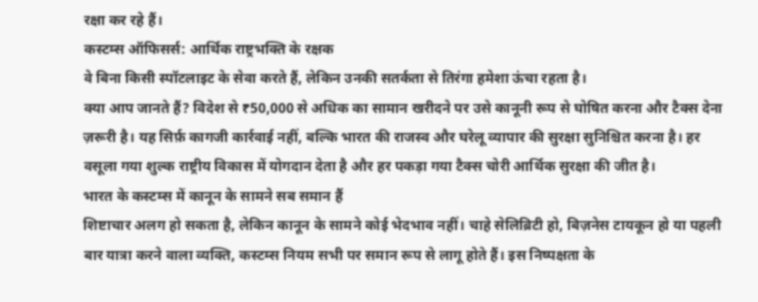रक्षा कर रहे हैं।
कस्टम्स ऑफिसर्स: आर्थिक राष्ट्रभक्ति के रक्षक
वे बिना किसी स्पॉटलाइट के सेवा करते हैं, लेकिन उनकी सतर्कता से तिरंगा हमेशा ऊंचा रहता है।
क्या आप जानते हैं? विदेश से ₹50,000 से अधिक का सामान खरीदने पर उसे कानूनी रूप से घोषित करना और टैक्स देना ज़रूरी है। यह सिर्फ़ कागजी कार्रवाई नहीं, बल्कि भारत की राजस्व और घरेलू व्यापार की सुरक्षा सुनिश्चित करना है। हर वसूला गया शुल्क राष्ट्रीय विकास में योगदान देता है और हर पकड़ा गया टैक्स चोरी आर्थिक सुरक्षा की जीत है।
भारत के कस्टम्स में कानून के सामने सब समान हैं
शिष्टाचार अलग हो सकता है, लेकिन कानून के सामने कोई भेदभाव नहीं। चाहे सेलिब्रिटी हो, बिज़नेस टायकून हो या पहली बार यात्रा करने वाला व्यक्ति, कस्टम्स नियम सभी पर समान रूप से लागू होते हैं। इस निष्पक्षता के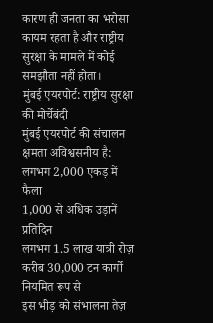कारण ही जनता का भरोसा कायम रहता है और राष्ट्रीय सुरक्षा के मामले में कोई समझौता नहीं होता।
मुंबई एयरपोर्ट: राष्ट्रीय सुरक्षा की मोर्चेबंदी
मुंबई एयरपोर्ट की संचालन क्षमता अविश्वसनीय है:
लगभग 2,000 एकड़ में फैला
1,000 से अधिक उड़ानें प्रतिदिन
लगभग 1.5 लाख यात्री रोज़
करीब 30,000 टन कार्गो नियमित रूप से
इस भीड़ को संभालना तेज़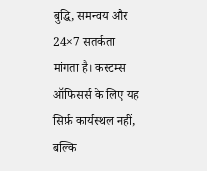बुद्धि, समन्वय और 24×7 सतर्कता मांगता है। कस्टम्स ऑफिसर्स के लिए यह सिर्फ़ कार्यस्थल नहीं, बल्कि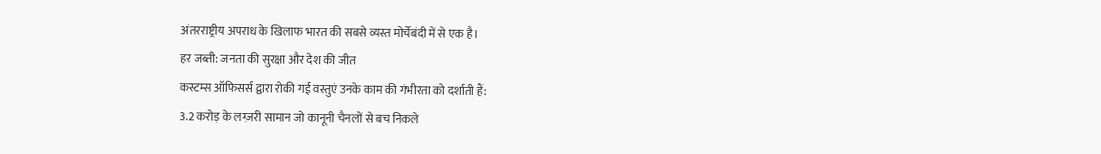अंतरराष्ट्रीय अपराध के खिलाफ भारत की सबसे व्यस्त मोर्चेबंदी में से एक है।
हर जब्ती: जनता की सुरक्षा और देश की जीत
कस्टम्स ऑफिसर्स द्वारा रोकी गई वस्तुएं उनके काम की गंभीरता को दर्शाती हैं:
3.2 करोड़ के लग्ज़री सामान जो कानूनी चैनलों से बच निकले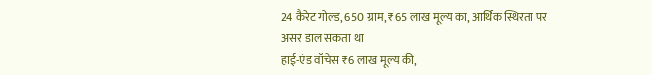24 कैरेट गोल्ड, 650 ग्राम, ₹65 लाख मूल्य का, आर्थिक स्थिरता पर असर डाल सकता था
हाई-एंड वॉचेस ₹6 लाख मूल्य की,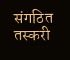संगठित तस्करी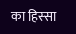का हिस्सा